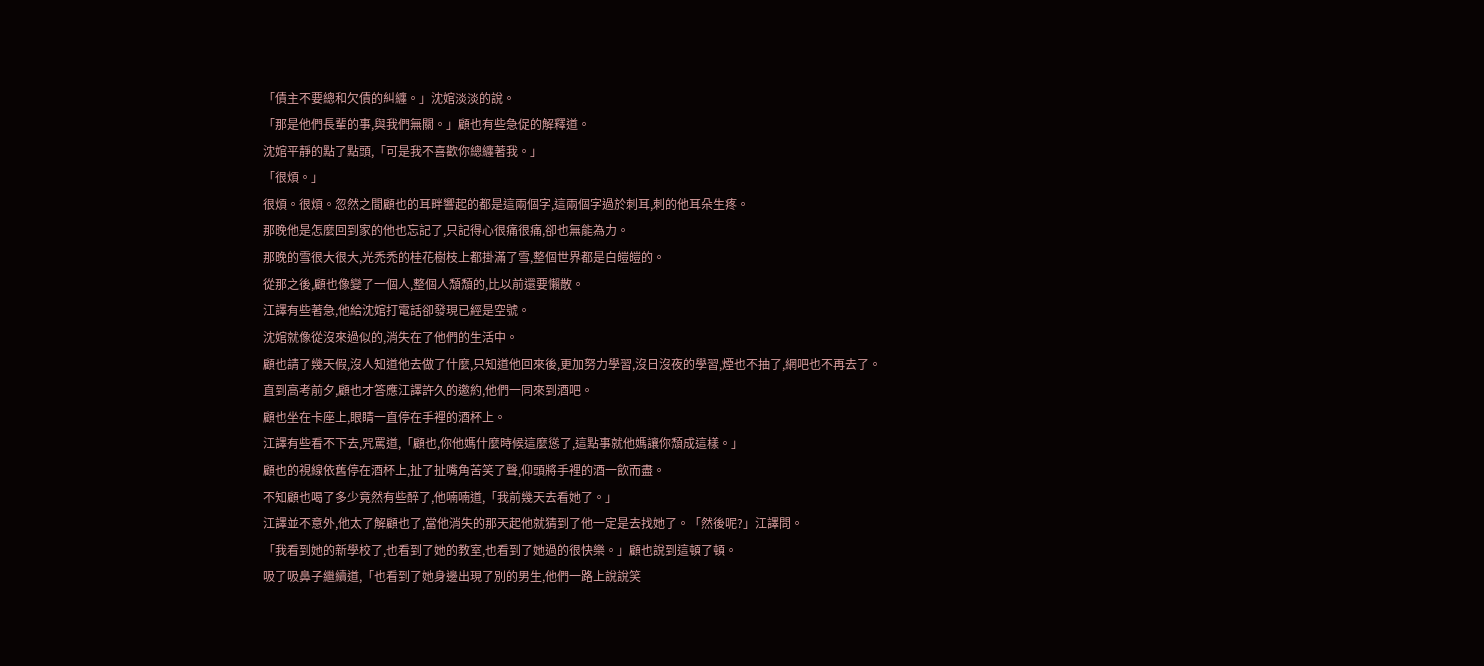「債主不要總和欠債的糾纏。」沈婠淡淡的說。
「那是他們長輩的事,與我們無關。」顧也有些急促的解釋道。
沈婠平靜的點了點頭,「可是我不喜歡你總纏著我。」
「很煩。」
很煩。很煩。忽然之間顧也的耳畔響起的都是這兩個字,這兩個字過於刺耳,刺的他耳朵生疼。
那晚他是怎麼回到家的他也忘記了,只記得心很痛很痛,卻也無能為力。
那晚的雪很大很大,光禿禿的桂花樹枝上都掛滿了雪,整個世界都是白皚皚的。
從那之後,顧也像變了一個人,整個人頹頹的,比以前還要懶散。
江譯有些著急,他給沈婠打電話卻發現已經是空號。
沈婠就像從沒來過似的,消失在了他們的生活中。
顧也請了幾天假,沒人知道他去做了什麼,只知道他回來後,更加努力學習,沒日沒夜的學習,煙也不抽了,網吧也不再去了。
直到高考前夕,顧也才答應江譯許久的邀約,他們一同來到酒吧。
顧也坐在卡座上,眼睛一直停在手裡的酒杯上。
江譯有些看不下去,咒罵道,「顧也,你他媽什麼時候這麼慫了,這點事就他媽讓你頹成這樣。」
顧也的視線依舊停在酒杯上,扯了扯嘴角苦笑了聲,仰頭將手裡的酒一飲而盡。
不知顧也喝了多少竟然有些醉了,他喃喃道,「我前幾天去看她了。」
江譯並不意外,他太了解顧也了,當他消失的那天起他就猜到了他一定是去找她了。「然後呢?」江譯問。
「我看到她的新學校了,也看到了她的教室,也看到了她過的很快樂。」顧也說到這頓了頓。
吸了吸鼻子繼續道,「也看到了她身邊出現了別的男生,他們一路上說說笑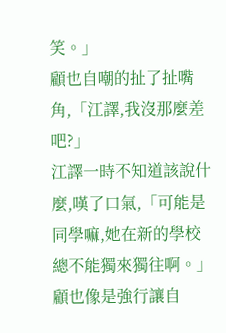笑。」
顧也自嘲的扯了扯嘴角,「江譯,我沒那麼差吧?」
江譯一時不知道該說什麼,嘆了口氣,「可能是同學嘛,她在新的學校總不能獨來獨往啊。」
顧也像是強行讓自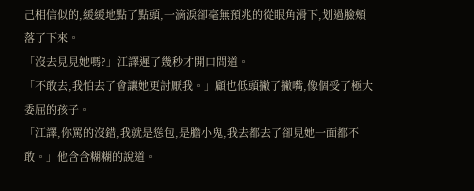己相信似的,緩緩地點了點頭,一滴淚卻毫無預兆的從眼角滑下,划過臉頰落了下來。
「沒去見見她嗎?」江譯遲了幾秒才開口問道。
「不敢去,我怕去了會讓她更討厭我。」顧也低頭撇了撇嘴,像個受了極大委屈的孩子。
「江譯,你罵的沒錯,我就是慫包,是膽小鬼,我去都去了卻見她一面都不敢。」他含含糊糊的說道。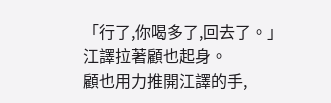「行了,你喝多了,回去了。」江譯拉著顧也起身。
顧也用力推開江譯的手,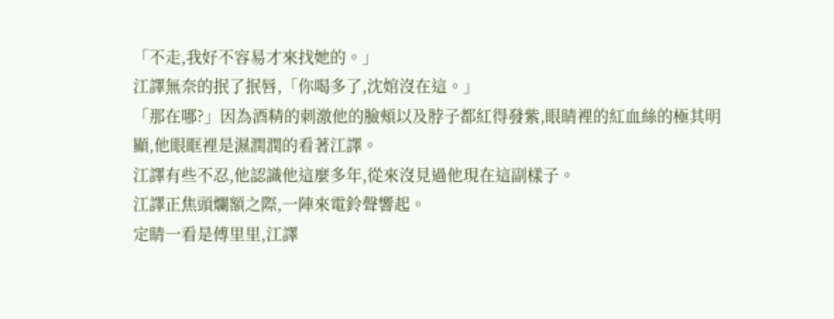「不走,我好不容易才來找她的。」
江譯無奈的抿了抿唇,「你喝多了,沈婠沒在這。」
「那在哪?」因為酒精的刺激他的臉頰以及脖子都紅得發紫,眼睛裡的紅血絲的極其明顯,他眼眶裡是濕潤潤的看著江譯。
江譯有些不忍,他認識他這麼多年,從來沒見過他現在這副樣子。
江譯正焦頭爛額之際,一陣來電鈴聲響起。
定睛一看是傅里里,江譯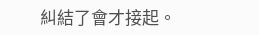糾結了會才接起。